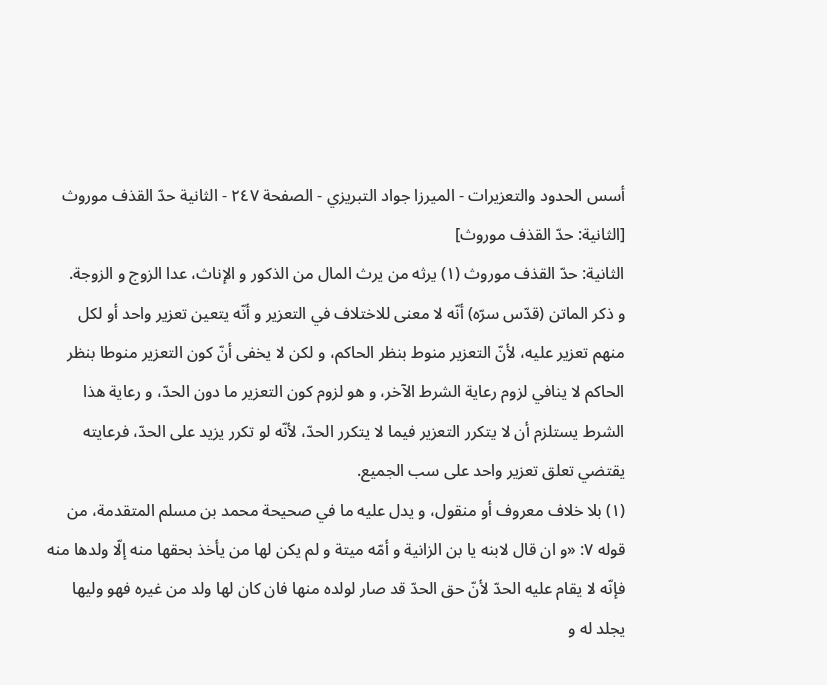أسس الحدود والتعزيرات - الميرزا جواد التبريزي - الصفحة ٢٤٧ - الثانية حدّ القذف موروث
[الثانية: حدّ القذف موروث]
الثانية: حدّ القذف موروث (١) يرثه من يرث المال من الذكور و الإناث، عدا الزوج و الزوجة.
و ذكر الماتن (قدّس سرّه) أنّه لا معنى للاختلاف في التعزير و أنّه يتعين تعزير واحد أو لكل منهم تعزير عليه، لأنّ التعزير منوط بنظر الحاكم، و لكن لا يخفى أنّ كون التعزير منوطا بنظر الحاكم لا ينافي لزوم رعاية الشرط الآخر، و هو لزوم كون التعزير ما دون الحدّ، و رعاية هذا الشرط يستلزم أن لا يتكرر التعزير فيما لا يتكرر الحدّ، لأنّه لو تكرر يزيد على الحدّ، فرعايته يقتضي تعلق تعزير واحد على سب الجميع.
(١) بلا خلاف معروف أو منقول، و يدل عليه ما في صحيحة محمد بن مسلم المتقدمة، من قوله ٧: «و ان قال لابنه يا بن الزانية و أمّه ميتة و لم يكن لها من يأخذ بحقها منه إلّا ولدها منه فإنّه لا يقام عليه الحدّ لأنّ حق الحدّ قد صار لولده منها فان كان لها ولد من غيره فهو وليها يجلد له و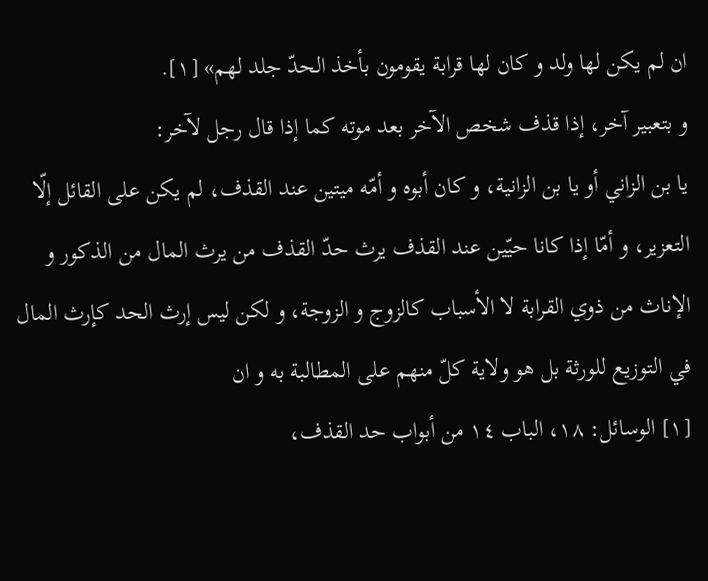ان لم يكن لها ولد و كان لها قرابة يقومون بأخذ الحدّ جلد لهم» [١].
و بتعبير آخر، إذا قذف شخص الآخر بعد موته كما إذا قال رجل لآخر:
يا بن الزاني أو يا بن الزانية، و كان أبوه و أمّه ميتين عند القذف، لم يكن على القائل إلّا التعزير، و أمّا إذا كانا حيّين عند القذف يرث حدّ القذف من يرث المال من الذكور و الإناث من ذوي القرابة لا الأسباب كالزوج و الزوجة، و لكن ليس إرث الحد كإرث المال في التوزيع للورثة بل هو ولاية كلّ منهم على المطالبة به و ان
[١] الوسائل: ١٨، الباب ١٤ من أبواب حد القذف،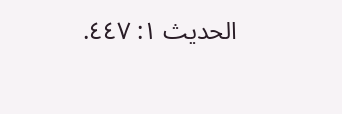الحديث ١: ٤٤٧.